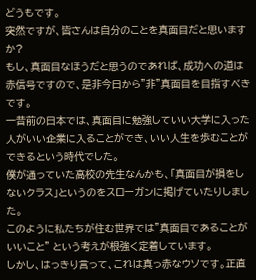どうもです。
突然ですが、皆さんは自分のことを真面目だと思いますか?
もし、真面目なほうだと思うのであれば、成功への道は赤信号ですので、是非今日から”非”真面目を目指すべきです。
一昔前の日本では、真面目に勉強していい大学に入った人がいい企業に入ることができ、いい人生を歩むことができるという時代でした。
僕が通っていた高校の先生なんかも、「真面目が損をしないクラス」というのをスローガンに掲げていたりしました。
このように私たちが住む世界では”真面目であることがいいこと” という考えが根強く定着しています。
しかし、はっきり言って、これは真っ赤なウソです。正直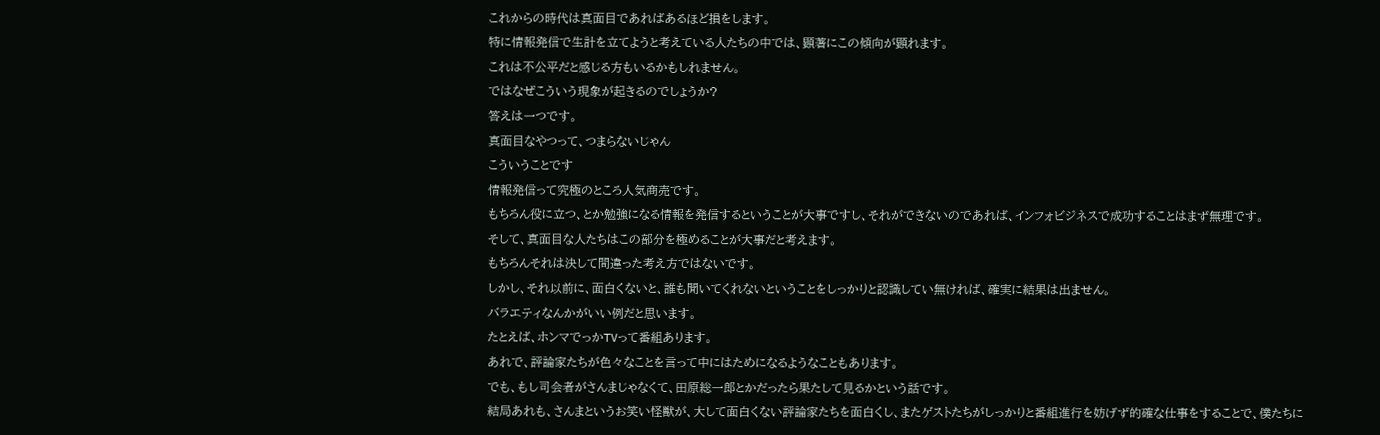これからの時代は真面目であればあるほど損をします。
特に情報発信で生計を立てようと考えている人たちの中では、顕著にこの傾向が顕れます。
これは不公平だと感じる方もいるかもしれません。
ではなぜこういう現象が起きるのでしょうか?
答えは一つです。
真面目なやつって、つまらないじゃん
こういうことです
情報発信って究極のところ人気商売です。
もちろん役に立つ、とか勉強になる情報を発信するということが大事ですし、それができないのであれば、インフォビジネスで成功することはまず無理です。
そして、真面目な人たちはこの部分を極めることが大事だと考えます。
もちろんそれは決して間違った考え方ではないです。
しかし、それ以前に、面白くないと、誰も聞いてくれないということをしっかりと認識してい無ければ、確実に結果は出ません。
バラエティなんかがいい例だと思います。
たとえば、ホンマでっかTVって番組あります。
あれで、評論家たちが色々なことを言って中にはためになるようなこともあります。
でも、もし司会者がさんまじゃなくて、田原総一郎とかだったら果たして見るかという話です。
結局あれも、さんまというお笑い怪獣が、大して面白くない評論家たちを面白くし、またゲストたちがしっかりと番組進行を妨げず的確な仕事をすることで、僕たちに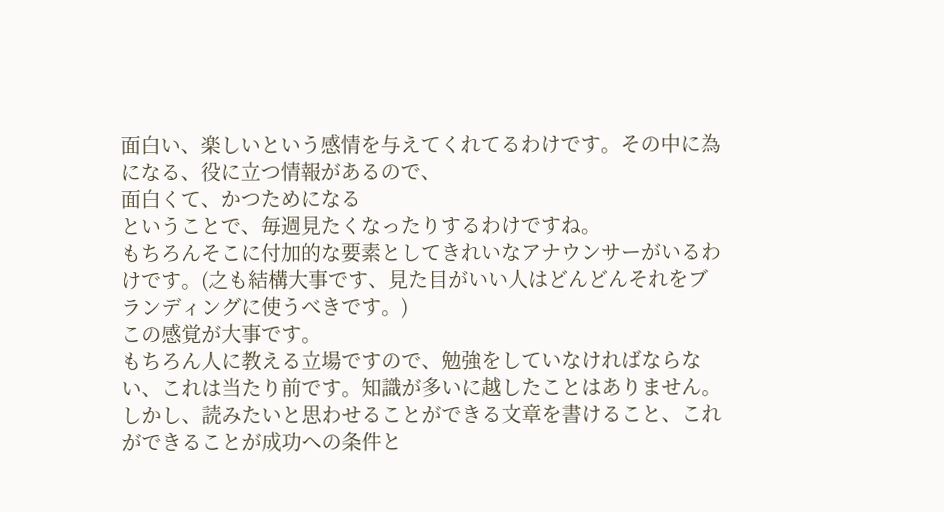面白い、楽しいという感情を与えてくれてるわけです。その中に為になる、役に立つ情報があるので、
面白くて、かつためになる
ということで、毎週見たくなったりするわけですね。
もちろんそこに付加的な要素としてきれいなアナウンサーがいるわけです。(之も結構大事です、見た目がいい人はどんどんそれをブランディングに使うべきです。)
この感覚が大事です。
もちろん人に教える立場ですので、勉強をしていなければならない、これは当たり前です。知識が多いに越したことはありません。
しかし、読みたいと思わせることができる文章を書けること、これができることが成功への条件と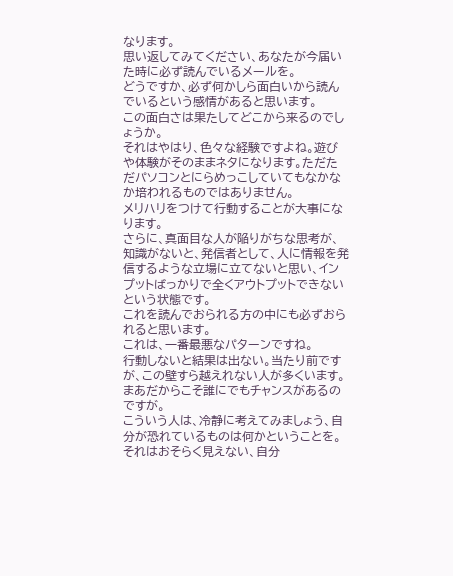なります。
思い返してみてください、あなたが今届いた時に必ず読んでいるメールを。
どうですか、必ず何かしら面白いから読んでいるという感情があると思います。
この面白さは果たしてどこから来るのでしょうか。
それはやはり、色々な経験ですよね。遊びや体験がそのままネタになります。ただただパソコンとにらめっこしていてもなかなか培われるものではありません。
メリハリをつけて行動することが大事になります。
さらに、真面目な人が陥りがちな思考が、知識がないと、発信者として、人に情報を発信するような立場に立てないと思い、インプットばっかりで全くアウトプットできないという状態です。
これを読んでおられる方の中にも必ずおられると思います。
これは、一番最悪なパターンですね。
行動しないと結果は出ない。当たり前ですが、この壁すら越えれない人が多くいます。まあだからこそ誰にでもチャンスがあるのですが。
こういう人は、冷静に考えてみましょう、自分が恐れているものは何かということを。それはおそらく見えない、自分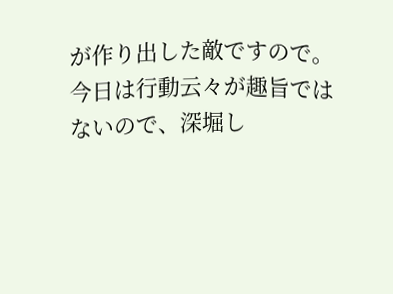が作り出した敵ですので。
今日は行動云々が趣旨ではないので、深堀し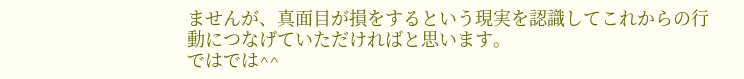ませんが、真面目が損をするという現実を認識してこれからの行動につなげていただければと思います。
ではでは^^